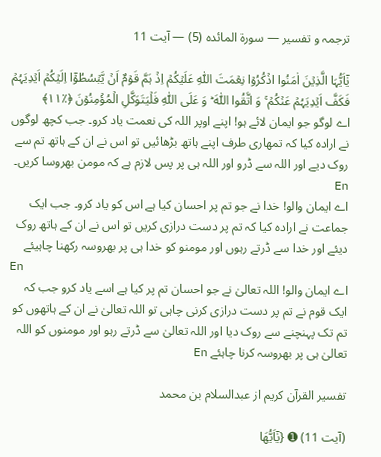ترجمہ و تفسیر — سورۃ المائده (5) — آیت 11

یٰۤاَیُّہَا الَّذِیۡنَ اٰمَنُوا اذۡکُرُوۡا نِعۡمَتَ اللّٰہِ عَلَیۡکُمۡ اِذۡ ہَمَّ قَوۡمٌ اَنۡ یَّبۡسُطُوۡۤا اِلَیۡکُمۡ اَیۡدِیَہُمۡ فَکَفَّ اَیۡدِیَہُمۡ عَنۡکُمۡ ۚ وَ اتَّقُوا اللّٰہَ ؕ وَ عَلَی اللّٰہِ فَلۡیَتَوَکَّلِ الۡمُؤۡمِنُوۡنَ ﴿٪۱۱﴾
اے لوگو جو ایمان لائے ہو! اپنے اوپر اللہ کی نعمت یاد کرو۔ جب کچھ لوگوں نے ارادہ کیا کہ تمھاری طرف اپنے ہاتھ بڑھائیں تو اس نے ان کے ہاتھ تم سے روک دیے اور اللہ سے ڈرو اور اللہ ہی پر پس لازم ہے کہ مومن بھروسا کریں۔ En
اے ایمان والو! خدا نے جو تم پر احسان کیا ہے اس کو یاد کرو۔ جب ایک جماعت نے ارادہ کیا کہ تم پر دست درازی کریں تو اس نے ان کے ہاتھ روک دیئے اور خدا سے ڈرتے رہوں اور مومنو کو خدا ہی پر بھروسہ رکھنا چاہیئے
En
اے ایمان والو! اللہ تعالیٰ نے جو احسان تم پر کیا ہے اسے یاد کرو جب کہ ایک قوم نے تم پر دست درازی کرنی چاہی تو اللہ تعالیٰ نے ان کے ہاتھوں کو تم تک پہنچنے سے روک دیا اور اللہ تعالیٰ سے ڈرتے رہو اور مومنوں کو اللہ تعالیٰ ہی پر بھروسہ کرنا چاہئے En

تفسیر القرآن کریم از عبدالسلام بن محمد

(آیت 11) ➊ {يٰۤاَيُّهَا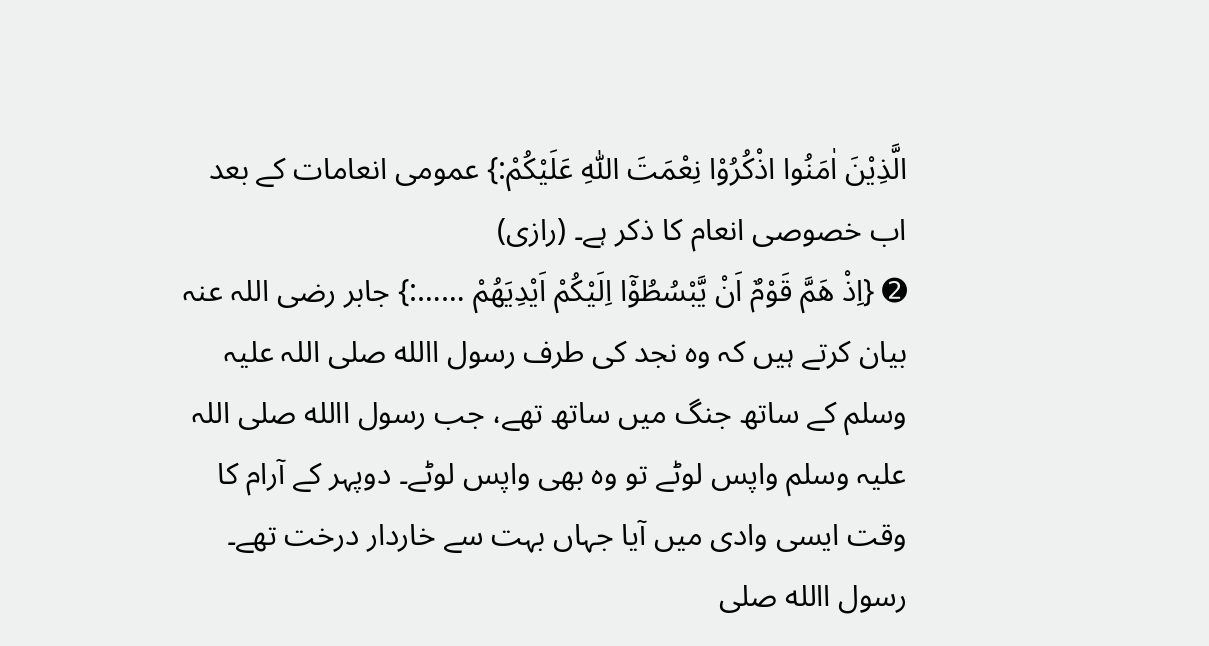الَّذِيْنَ اٰمَنُوا اذْكُرُوْا نِعْمَتَ اللّٰهِ عَلَيْكُمْ:} عمومی انعامات کے بعد اب خصوصی انعام کا ذکر ہے۔ (رازی)
➋ {اِذْ هَمَّ قَوْمٌ اَنْ يَّبْسُطُوْۤا اِلَيْكُمْ اَيْدِيَهُمْ ……:} جابر رضی اللہ عنہ بیان کرتے ہیں کہ وہ نجد کی طرف رسول االله صلی اللہ علیہ وسلم کے ساتھ جنگ میں ساتھ تھے، جب رسول االله صلی اللہ علیہ وسلم واپس لوٹے تو وہ بھی واپس لوٹے۔ دوپہر کے آرام کا وقت ایسی وادی میں آیا جہاں بہت سے خاردار درخت تھے۔ رسول االله صلی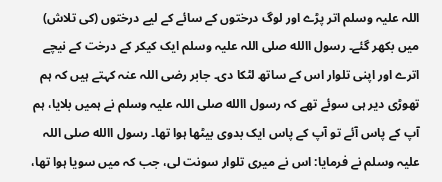اللہ علیہ وسلم اتر پڑے اور لوگ درختوں کے سائے کے لیے درختوں (کی تلاش) میں بکھر گئے۔ رسول االله صلی اللہ علیہ وسلم ایک کیکر کے درخت کے نیچے اترے اور اپنی تلوار اس کے ساتھ لٹکا دی۔ جابر رضی اللہ عنہ کہتے ہیں کہ ہم تھوڑی دیر ہی سوئے تھے کہ رسول االله صلی اللہ علیہ وسلم نے ہمیں بلایا، ہم آپ کے پاس آئے تو آپ کے پاس ایک بدوی بیٹھا ہوا تھا۔ رسول االله صلی اللہ علیہ وسلم نے فرمایا: اس نے میری تلوار سونت لی، جب کہ میں سویا ہوا تھا،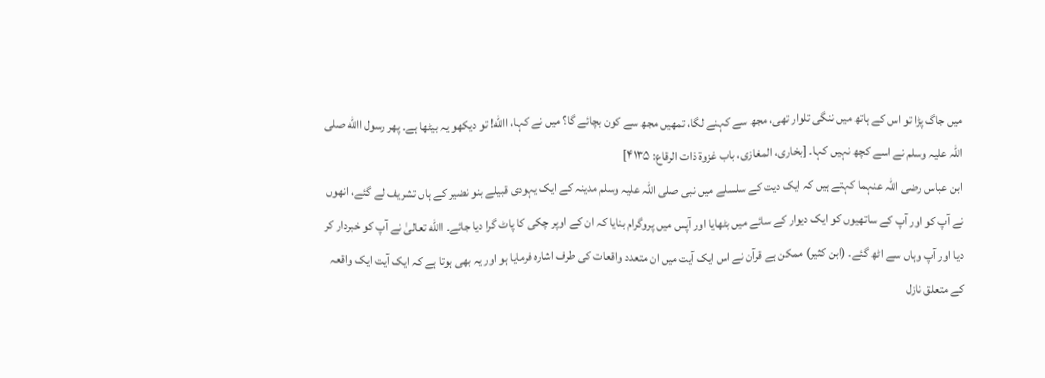میں جاگ پڑا تو اس کے ہاتھ میں ننگی تلوار تھی، مجھ سے کہنے لگا، تمھیں مجھ سے کون بچائے گا؟ میں نے کہا، االله! تو دیکھو یہ بیٹھا ہے۔ پھر رسول االله صلی اللہ علیہ وسلم نے اسے کچھ نہیں کہا۔ [بخاری، المغازی، باب غزوۃ ذات الرقاع: ۴۱۳۵]
ابن عباس رضی اللہ عنہما کہتے ہیں کہ ایک دیت کے سلسلے میں نبی صلی اللہ علیہ وسلم مدینہ کے ایک یہودی قبیلے بنو نضیر کے ہاں تشریف لے گئے، انھوں نے آپ کو اور آپ کے ساتھیوں کو ایک دیوار کے سائے میں بٹھایا اور آپس میں پروگرام بنایا کہ ان کے اوپر چکی کا پاٹ گرا دیا جائے۔ االله تعالیٰ نے آپ کو خبردار کر دیا اور آپ وہاں سے اٹھ گئے۔ (ابن کثیر) ممکن ہے قرآن نے اس ایک آیت میں ان متعدد واقعات کی طرف اشارہ فرمایا ہو اور یہ بھی ہوتا ہے کہ ایک آیت ایک واقعہ کے متعلق نازل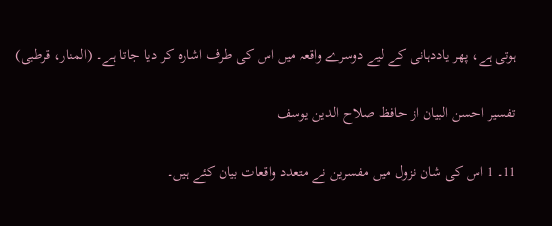ہوتی ہے، پھر یاددہانی کے لیے دوسرے واقعہ میں اس کی طرف اشارہ کر دیا جاتا ہے۔ (المنار، قرطبی)

تفسیر احسن البیان از حافظ صلاح الدین یوسف

11۔ 1 اس کی شان نزول میں مفسرین نے متعدد واقعات بیان کئے ہیں۔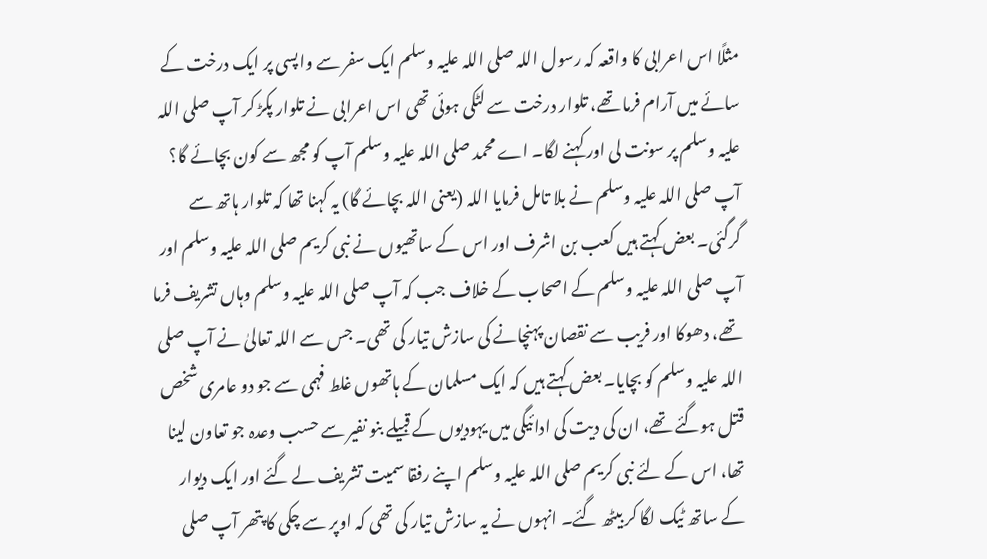مثلًا اس اعرابی کا واقعہ کہ رسول اللہ صلی اللہ علیہ وسلم ایک سفر سے واپسی پر ایک درخت کے سائے میں آرام فرما تھے، تلوار درخت سے لٹکی ہوئی تھی اس اعرابی نے تلوار پکڑ کر آپ صلی اللہ علیہ وسلم پر سونت لی اور کہنے لگا۔ اے محمد صلی اللہ علیہ وسلم آپ کو مجھ سے کون بچائے گا؟ آپ صلی اللہ علیہ وسلم نے بلا تامل فرمایا اللہ (یعنی اللہ بچائے گا) یہ کہنا تھا کہ تلوار ہاتھ سے گرگئی۔ بعض کہتے ہیں کعب بن اشرف اور اس کے ساتھیوں نے نبی کریم صلی اللہ علیہ وسلم اور آپ صلی اللہ علیہ وسلم کے اصحاب کے خلاف جب کہ آپ صلی اللہ علیہ وسلم وہاں تشریف فرما تھے، دھوکا اور فریب سے نقصان پہنچانے کی سازش تیار کی تھی۔ جس سے اللہ تعالیٰ نے آپ صلی اللہ علیہ وسلم کو بچایا۔ بعض کہتے ہیں کہ ایک مسلمان کے ہاتھوں غلط فہمی سے جو دو عامری شخص قتل ہوگئے تھے، ان کی دیت کی ادائیگی میں یہودیوں کے قبیلے بنو نفیر سے حسب وعدہ جو تعاون لینا تھا، اس کے لئے نبی کریم صلی اللہ علیہ وسلم اپنے رفقا سمیت تشریف لے گئے اور ایک دیوار کے ساتھ ٹیک لگا کر بیٹھ گئے۔ انہوں نے یہ سازش تیار کی تھی کہ اوپر سے چکی کا پتھر آپ صلی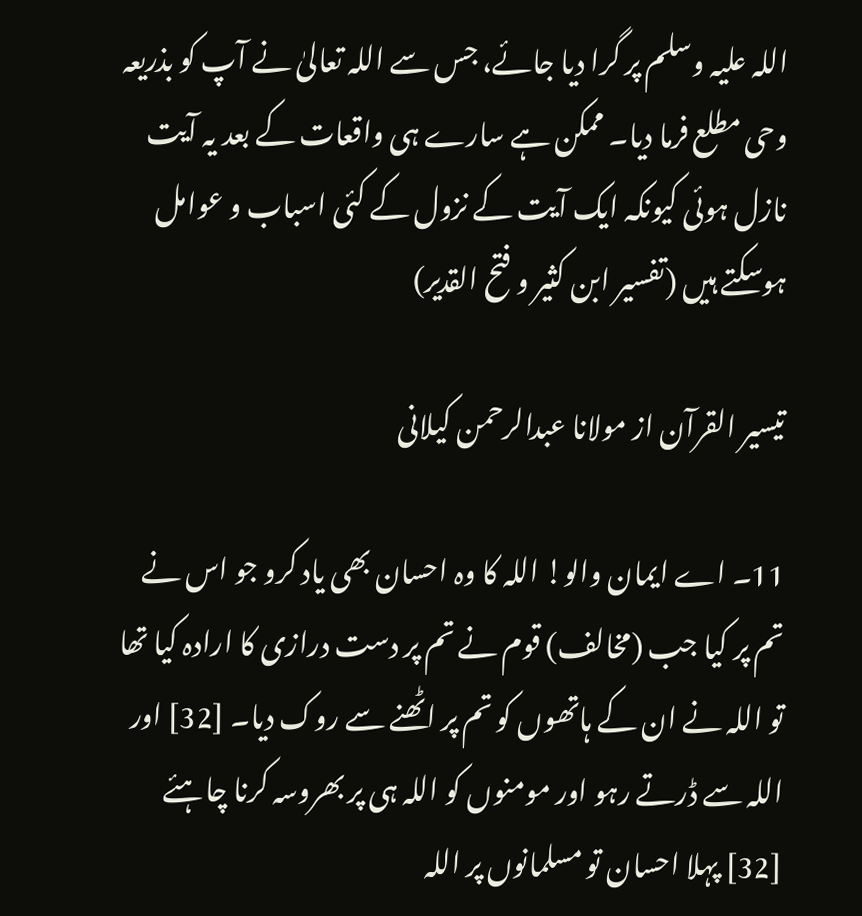اللہ علیہ وسلم پر گرا دیا جائے، جس سے اللہ تعالیٰ نے آپ کو بذریعہ وحی مطلع فرما دیا۔ ممکن ہے سارے ہی واقعات کے بعد یہ آیت نازل ہوئی کیونکہ ایک آیت کے نزول کے کئی اسباب و عوامل ہوسکتے ہیں (تفسیر ابن کثیر و فتح القدیر)

تيسير القرآن از مولانا عبدالرحمن کیلانی

11۔ اے ایمان والو! اللہ کا وہ احسان بھی یاد کرو جو اس نے تم پر کیا جب (مخالف) قوم نے تم پر دست درازی کا ارادہ کیا تھا تو اللہ نے ان کے ہاتھوں کو تم پر اٹھنے سے روک دیا۔ [32] اور اللہ سے ڈرتے رہو اور مومنوں کو اللہ ہی پر بھروسہ کرنا چاہئے
[32] پہلا احسان تو مسلمانوں پر اللہ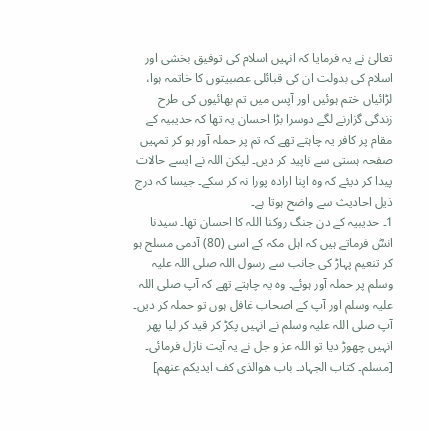تعالیٰ نے یہ فرمایا کہ انہیں اسلام کی توفیق بخشی اور اسلام کی بدولت ان کی قبائلی عصبیتوں کا خاتمہ ہوا، لڑائیاں ختم ہوئیں اور آپس میں تم بھائیوں کی طرح زندگی گزارنے لگے دوسرا بڑا احسان یہ تھا کہ حدیبیہ کے مقام پر کافر یہ چاہتے تھے کہ تم پر حملہ آور ہو کر تمہیں صفحہ ہستی سے ناپید کر دیں۔ لیکن اللہ نے ایسے حالات پیدا کر دیئے کہ وہ اپنا ارادہ پورا نہ کر سکے۔ جیسا کہ درج ذیل احادیث سے واضح ہوتا ہے۔
1۔ حدیبیہ کے دن جنگ روکنا اللہ کا احسان تھا۔ سیدنا انسؓ فرماتے ہیں کہ اہل مکہ کے اسی (80) آدمی مسلح ہو کر تنعیم پہاڑ کی جانب سے رسول اللہ صلی اللہ علیہ وسلم پر حملہ آور ہوئے۔ وہ یہ چاہتے تھے کہ آپ صلی اللہ علیہ وسلم اور آپ کے اصحاب غافل ہوں تو حملہ کر دیں۔ آپ صلی اللہ علیہ وسلم نے انہیں پکڑ کر قید کر لیا پھر انہیں چھوڑ دیا تو اللہ عز و جل نے یہ آیت نازل فرمائی۔
[مسلم۔ کتاب الجہاد۔ باب ھوالذی کف ایدیکم عنھم]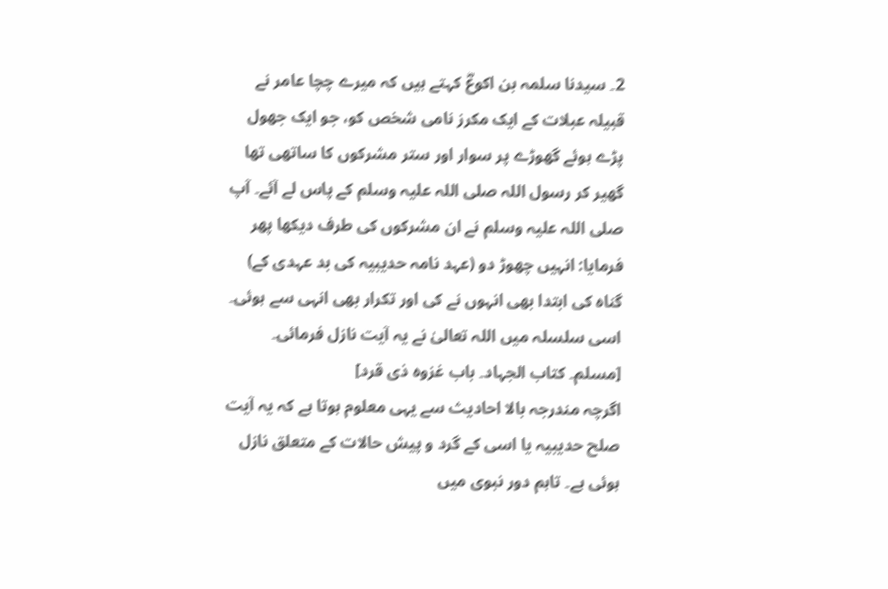2۔ سیدنا سلمہ بن اکوعؓ کہتے ہیں کہ میرے چچا عامر نے قبیلہ عبلات کے ایک مکرز نامی شخص کو، جو ایک جھول پڑے ہوئے گھوڑے پر سوار اور ستر مشرکوں کا ساتھی تھا گھیر کر رسول اللہ صلی اللہ علیہ وسلم کے پاس لے آئے۔ آپ صلی اللہ علیہ وسلم نے ان مشرکوں کی طرف دیکھا پھر فرمایا: انہیں چھوڑ دو (عہد نامہ حدیبیہ کی بد عہدی کے) گناہ کی ابتدا بھی انہوں نے کی اور تکرار بھی انہی سے ہوئی۔ اسی سلسلہ میں اللہ تعالیٰ نے یہ آیت نازل فرمائی۔
[مسلم۔ کتاب الجہاد۔ باب غزوہ ذی قرد]
اگرچہ مندرجہ بالا احادیث سے یہی معلوم ہوتا ہے کہ یہ آیت صلح حدیبیہ یا اسی کے گرد و پیش حالات کے متعلق نازل ہوئی ہے۔ تاہم دور نبوی میں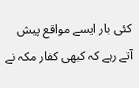کئی بار ایسے مواقع پیش آتے رہے کہ کبھی کفار مکہ نے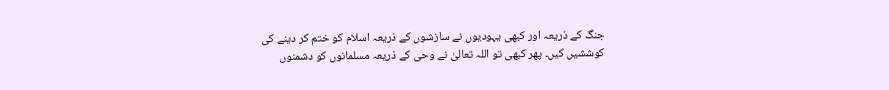جنگ کے ذریعہ اور کبھی یہودیوں نے سازشوں کے ذریعہ اسلام کو ختم کر دینے کی کوششیں کیں۔ پھر کبھی تو اللہ تعالیٰ نے وحی کے ذریعہ مسلمانوں کو دشمنوں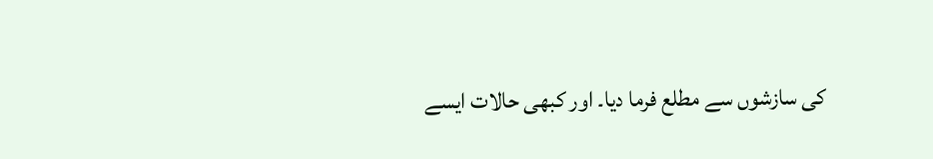کی سازشوں سے مطلع فرما دیا۔ اور کبھی حالات ایسے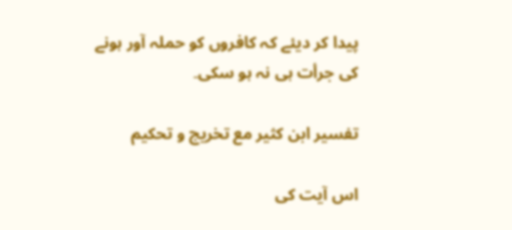پیدا کر دیئے کہ کافروں کو حملہ آور ہونے کی جرأت ہی نہ ہو سکی۔

تفسیر ابن کثیر مع تخریج و تحکیم

اس آیت کی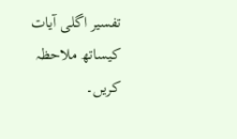تفسیر اگلی آیات کیساتھ ملاحظہ کریں۔